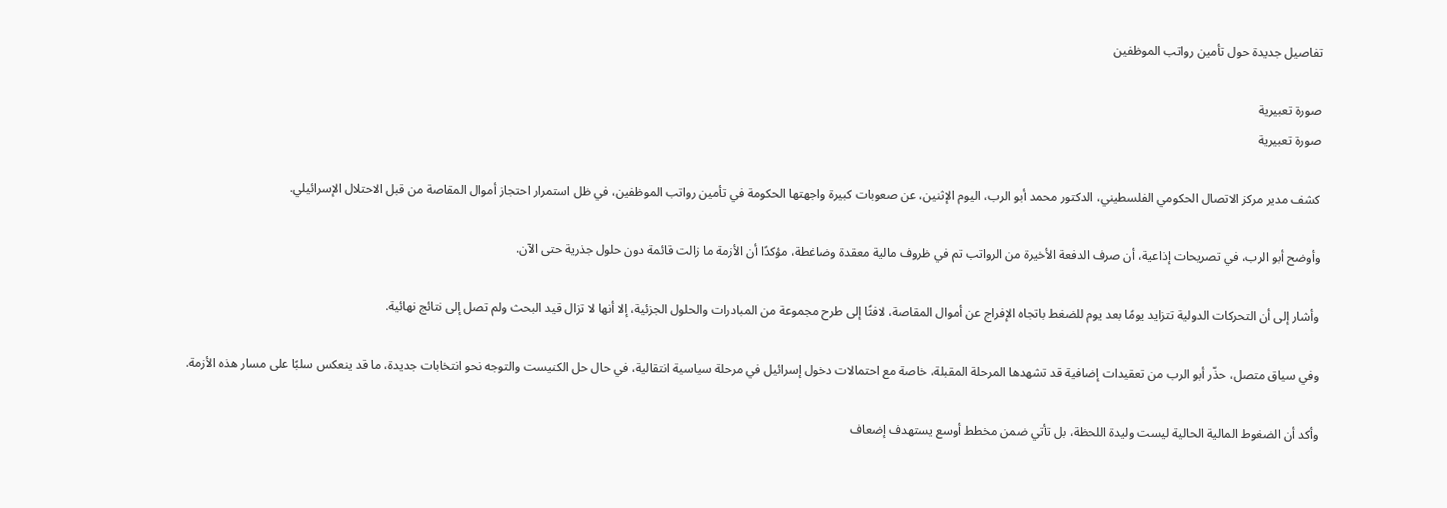تفاصيل جديدة حول تأمين رواتب الموظفين

صورة تعبيرية
صورة تعبيرية

كشف مدير مركز الاتصال الحكومي الفلسطيني، الدكتور محمد أبو الرب، اليوم الإثنين، عن صعوبات كبيرة واجهتها الحكومة في تأمين رواتب الموظفين، في ظل استمرار احتجاز أموال المقاصة من قبل الاحتلال الإسرائيلي.

وأوضح أبو الرب، في تصريحات إذاعية، أن صرف الدفعة الأخيرة من الرواتب تم في ظروف مالية معقدة وضاغطة، مؤكدًا أن الأزمة ما زالت قائمة دون حلول جذرية حتى الآن.

وأشار إلى أن التحركات الدولية تتزايد يومًا بعد يوم للضغط باتجاه الإفراج عن أموال المقاصة، لافتًا إلى طرح مجموعة من المبادرات والحلول الجزئية، إلا أنها لا تزال قيد البحث ولم تصل إلى نتائج نهائية.

وفي سياق متصل، حذّر أبو الرب من تعقيدات إضافية قد تشهدها المرحلة المقبلة، خاصة مع احتمالات دخول إسرائيل في مرحلة سياسية انتقالية، في حال حل الكنيست والتوجه نحو انتخابات جديدة، ما قد ينعكس سلبًا على مسار هذه الأزمة.

وأكد أن الضغوط المالية الحالية ليست وليدة اللحظة، بل تأتي ضمن مخطط أوسع يستهدف إضعاف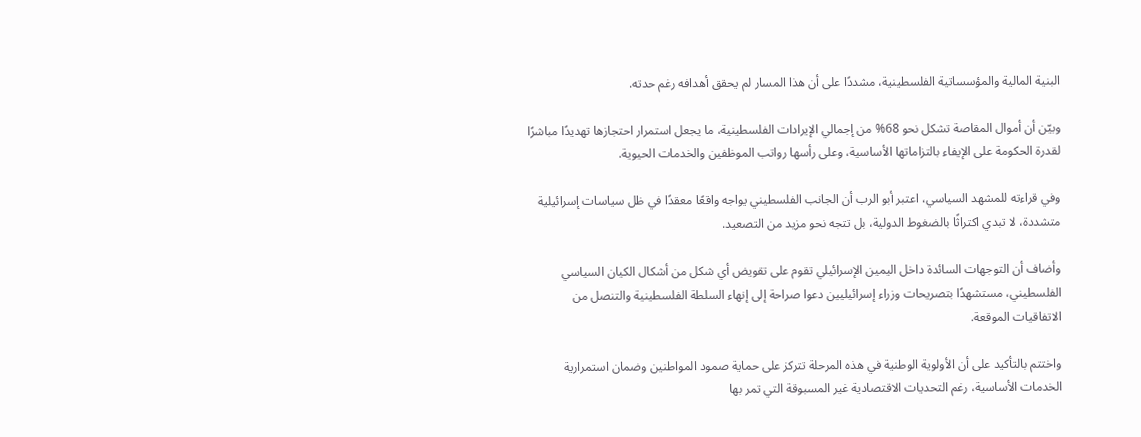البنية المالية والمؤسساتية الفلسطينية، مشددًا على أن هذا المسار لم يحقق أهدافه رغم حدته.

وبيّن أن أموال المقاصة تشكل نحو 68% من إجمالي الإيرادات الفلسطينية، ما يجعل استمرار احتجازها تهديدًا مباشرًا لقدرة الحكومة على الإيفاء بالتزاماتها الأساسية، وعلى رأسها رواتب الموظفين والخدمات الحيوية.

وفي قراءته للمشهد السياسي، اعتبر أبو الرب أن الجانب الفلسطيني يواجه واقعًا معقدًا في ظل سياسات إسرائيلية متشددة، لا تبدي اكتراثًا بالضغوط الدولية، بل تتجه نحو مزيد من التصعيد.

وأضاف أن التوجهات السائدة داخل اليمين الإسرائيلي تقوم على تقويض أي شكل من أشكال الكيان السياسي الفلسطيني، مستشهدًا بتصريحات وزراء إسرائيليين دعوا صراحة إلى إنهاء السلطة الفلسطينية والتنصل من الاتفاقيات الموقعة.

واختتم بالتأكيد على أن الأولوية الوطنية في هذه المرحلة تتركز على حماية صمود المواطنين وضمان استمرارية الخدمات الأساسية، رغم التحديات الاقتصادية غير المسبوقة التي تمر بها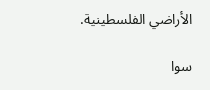الأراضي الفلسطينية.

سوا